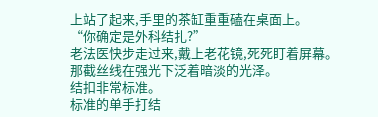上站了起来,手里的茶缸重重磕在桌面上。
“你确定是外科结扎?”
老法医快步走过来,戴上老花镜,死死盯着屏幕。
那截丝线在强光下泛着暗淡的光泽。
结扣非常标准。
标准的单手打结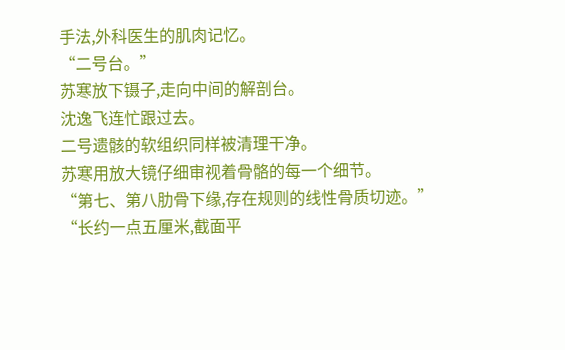手法,外科医生的肌肉记忆。
“二号台。”
苏寒放下镊子,走向中间的解剖台。
沈逸飞连忙跟过去。
二号遗骸的软组织同样被清理干净。
苏寒用放大镜仔细审视着骨骼的每一个细节。
“第七、第八肋骨下缘,存在规则的线性骨质切迹。”
“长约一点五厘米,截面平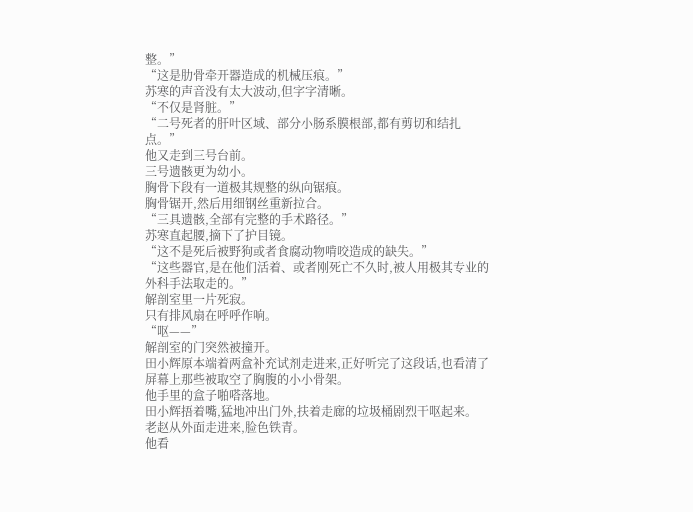整。”
“这是肋骨牵开器造成的机械压痕。”
苏寒的声音没有太大波动,但字字清晰。
“不仅是肾脏。”
“二号死者的肝叶区域、部分小肠系膜根部,都有剪切和结扎点。”
他又走到三号台前。
三号遗骸更为幼小。
胸骨下段有一道极其规整的纵向锯痕。
胸骨锯开,然后用细钢丝重新拉合。
“三具遗骸,全部有完整的手术路径。”
苏寒直起腰,摘下了护目镜。
“这不是死后被野狗或者食腐动物啃咬造成的缺失。”
“这些器官,是在他们活着、或者刚死亡不久时,被人用极其专业的外科手法取走的。”
解剖室里一片死寂。
只有排风扇在呼呼作响。
“呕——”
解剖室的门突然被撞开。
田小辉原本端着两盒补充试剂走进来,正好听完了这段话,也看清了屏幕上那些被取空了胸腹的小小骨架。
他手里的盒子啪嗒落地。
田小辉捂着嘴,猛地冲出门外,扶着走廊的垃圾桶剧烈干呕起来。
老赵从外面走进来,脸色铁青。
他看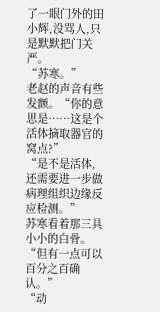了一眼门外的田小辉,没骂人,只是默默把门关严。
“苏寒。”
老赵的声音有些发颤。“你的意思是……这是个活体摘取器官的窝点?”
“是不是活体,还需要进一步做病理组织边缘反应检测。”
苏寒看着那三具小小的白骨。
“但有一点可以百分之百确认。”
“动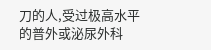刀的人,受过极高水平的普外或泌尿外科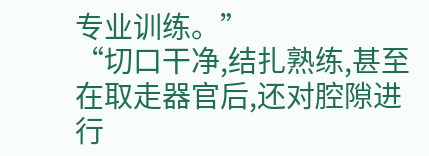专业训练。”
“切口干净,结扎熟练,甚至在取走器官后,还对腔隙进行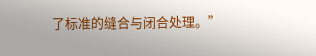了标准的缝合与闭合处理。”